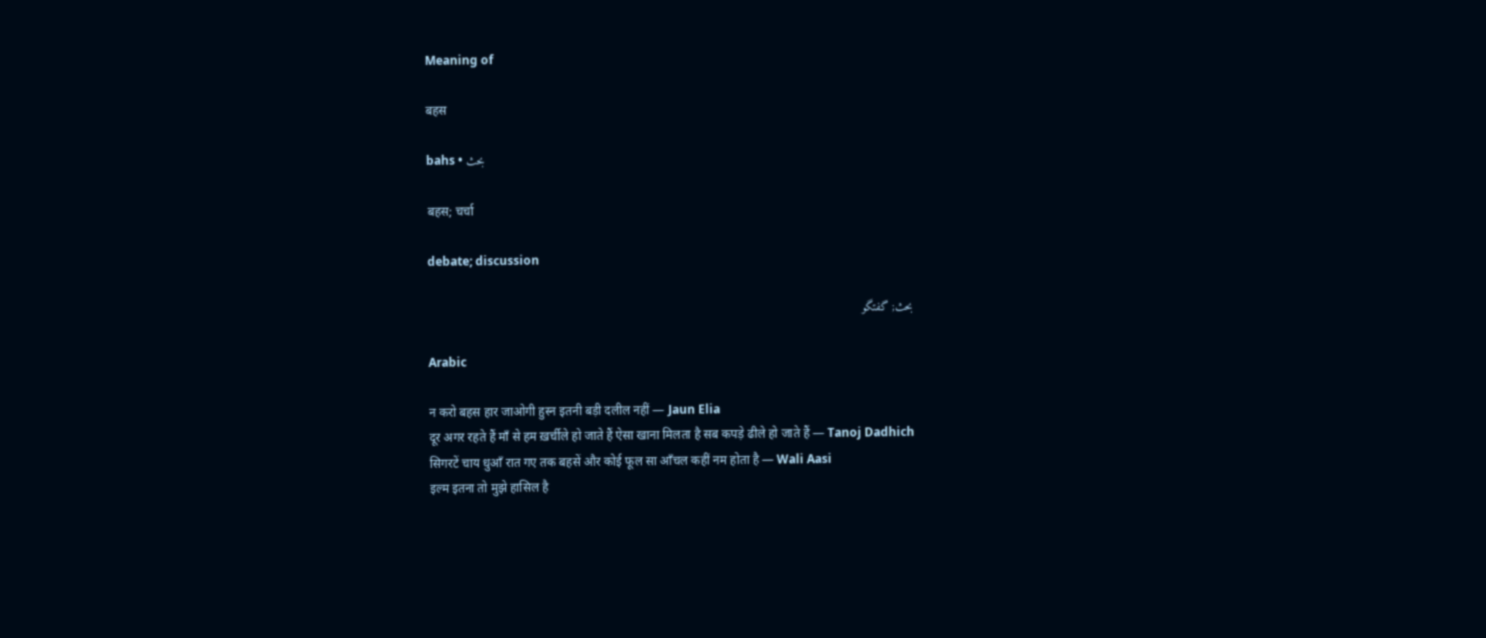Meaning of

बहस

bahs • بحث

बहस; चर्चा

debate; discussion

بحث; گفتگو

Arabic

न करो बहस हार जाओगी हुस्न इतनी बड़ी दलील नहीं — Jaun Elia
दूर अगर रहते हैं माँ से हम ख़र्चीले हो जाते हैं ऐसा खाना मिलता है सब कपड़े ढीले हो जाते हैं — Tanoj Dadhich
सिगरटें चाय धुआँ रात गए तक बहसें और कोई फूल सा आँचल कहीं नम होता है — Wali Aasi
इल्म इतना तो मुझे हासिल है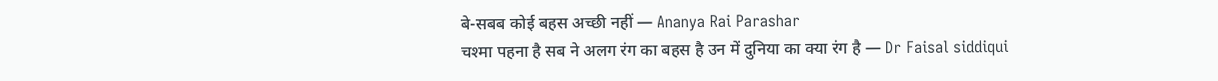बे-सबब कोई बहस अच्छी नहीं — Ananya Rai Parashar
चश्मा पहना है सब ने अलग रंग का बहस है उन में दुनिया का क्या रंग है — Dr Faisal siddiqui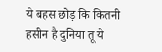ये बहस छोड़ कि कितनी हसीन है दुनिया तू ये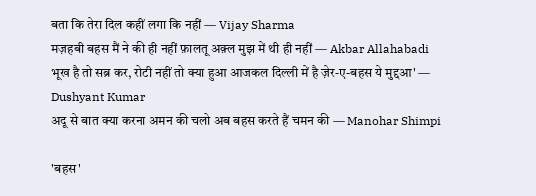बता कि तेरा दिल कहीं लगा कि नहीं — Vijay Sharma
मज़हबी बहस मैं ने की ही नहीं फ़ालतू अक़्ल मुझ में थी ही नहीं — Akbar Allahabadi
भूख है तो सब्र कर, रोटी नहीं तो क्या हुआ आजकल दिल्ली में है ज़ेर-ए-बहस ये मुद्दआ' — Dushyant Kumar
अदू से बात क्या करना अमन की चलो अब बहस करते हैं चमन की — Manohar Shimpi

'बहस'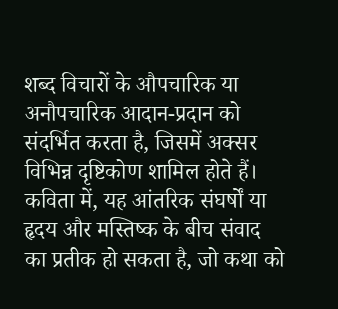शब्द विचारों के औपचारिक या अनौपचारिक आदान-प्रदान को संदर्भित करता है, जिसमें अक्सर विभिन्न दृष्टिकोण शामिल होते हैं। कविता में, यह आंतरिक संघर्षों या हृदय और मस्तिष्क के बीच संवाद का प्रतीक हो सकता है, जो कथा को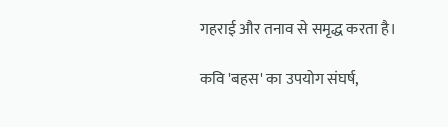गहराई और तनाव से समृद्ध करता है।

कवि 'बहस' का उपयोग संघर्ष,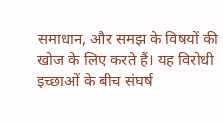समाधान, और समझ के विषयों की खोज के लिए करते हैं। यह विरोधी इच्छाओं के बीच संघर्ष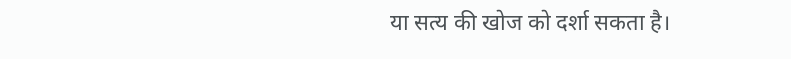या सत्य की खोज को दर्शा सकता है।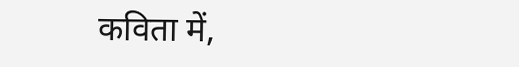कविता में,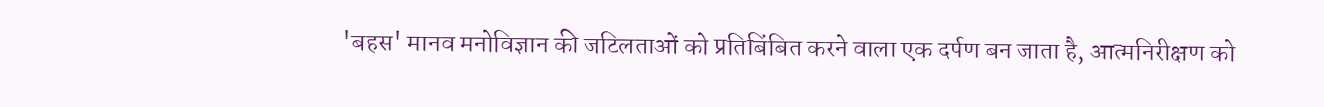'बहस' मानव मनोविज्ञान की जटिलताओं को प्रतिबिंबित करने वाला एक दर्पण बन जाता है, आत्मनिरीक्षण को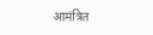आमंत्रित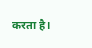करता है।